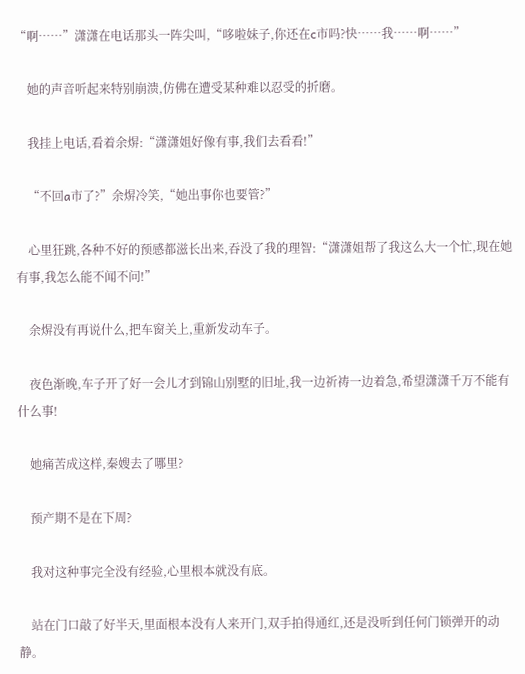“啊……”潇潇在电话那头一阵尖叫,“哆啦妹子,你还在c市吗?快……我……啊……”

    她的声音听起来特别崩溃,仿佛在遭受某种难以忍受的折磨。

    我挂上电话,看着余焺:“潇潇姐好像有事,我们去看看!”

    “不回a市了?”余焺冷笑,“她出事你也要管?”

    心里狂跳,各种不好的预感都滋长出来,吞没了我的理智:“潇潇姐帮了我这么大一个忙,现在她有事,我怎么能不闻不问!”

    余焺没有再说什么,把车窗关上,重新发动车子。

    夜色渐晚,车子开了好一会儿才到锦山别墅的旧址,我一边祈祷一边着急,希望潇潇千万不能有什么事!

    她痛苦成这样,秦嫂去了哪里?

    预产期不是在下周?

    我对这种事完全没有经验,心里根本就没有底。

    站在门口敲了好半天,里面根本没有人来开门,双手拍得通红,还是没听到任何门锁弹开的动静。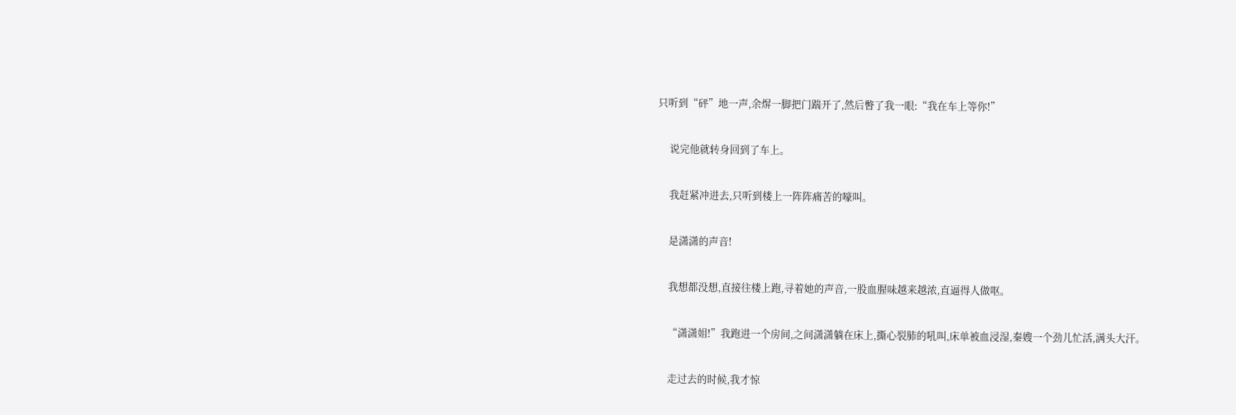只听到“砰”地一声,余焺一脚把门踹开了,然后瞥了我一眼:“我在车上等你!”

    说完他就转身回到了车上。

    我赶紧冲进去,只听到楼上一阵阵痛苦的嚎叫。

    是潇潇的声音!

    我想都没想,直接往楼上跑,寻着她的声音,一股血腥味越来越浓,直逼得人做呕。

    “潇潇姐!”我跑进一个房间,之间潇潇躺在床上,撕心裂肺的吼叫,床单被血浸湿,秦嫂一个劲儿忙活,满头大汗。

    走过去的时候,我才惊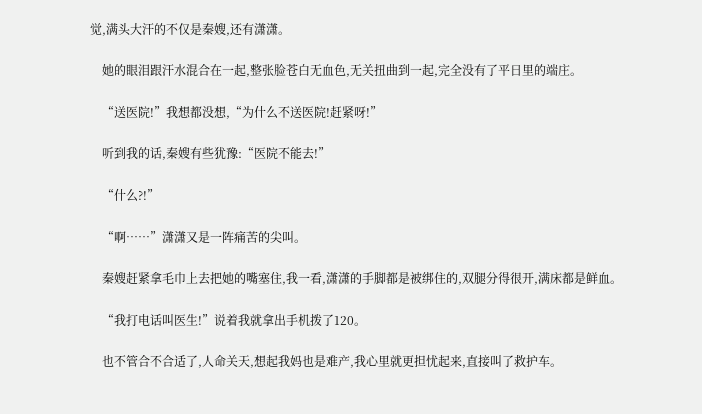觉,满头大汗的不仅是秦嫂,还有潇潇。

    她的眼泪跟汗水混合在一起,整张脸苍白无血色,无关扭曲到一起,完全没有了平日里的端庄。

    “送医院!”我想都没想,“为什么不送医院!赶紧呀!”

    听到我的话,秦嫂有些犹豫:“医院不能去!”

    “什么?!”

    “啊……”潇潇又是一阵痛苦的尖叫。

    秦嫂赶紧拿毛巾上去把她的嘴塞住,我一看,潇潇的手脚都是被绑住的,双腿分得很开,满床都是鲜血。

    “我打电话叫医生!”说着我就拿出手机拨了120。

    也不管合不合适了,人命关天,想起我妈也是难产,我心里就更担忧起来,直接叫了救护车。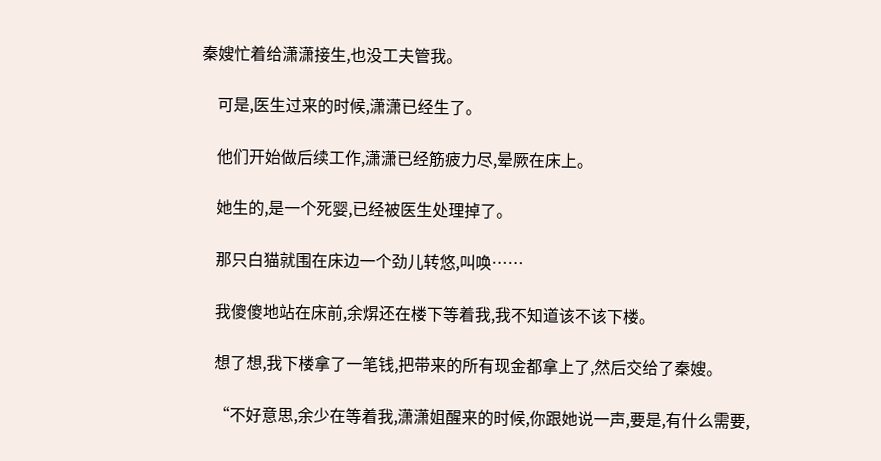秦嫂忙着给潇潇接生,也没工夫管我。

    可是,医生过来的时候,潇潇已经生了。

    他们开始做后续工作,潇潇已经筋疲力尽,晕厥在床上。

    她生的,是一个死婴,已经被医生处理掉了。

    那只白猫就围在床边一个劲儿转悠,叫唤……

    我傻傻地站在床前,余焺还在楼下等着我,我不知道该不该下楼。

    想了想,我下楼拿了一笔钱,把带来的所有现金都拿上了,然后交给了秦嫂。

    “不好意思,余少在等着我,潇潇姐醒来的时候,你跟她说一声,要是,有什么需要,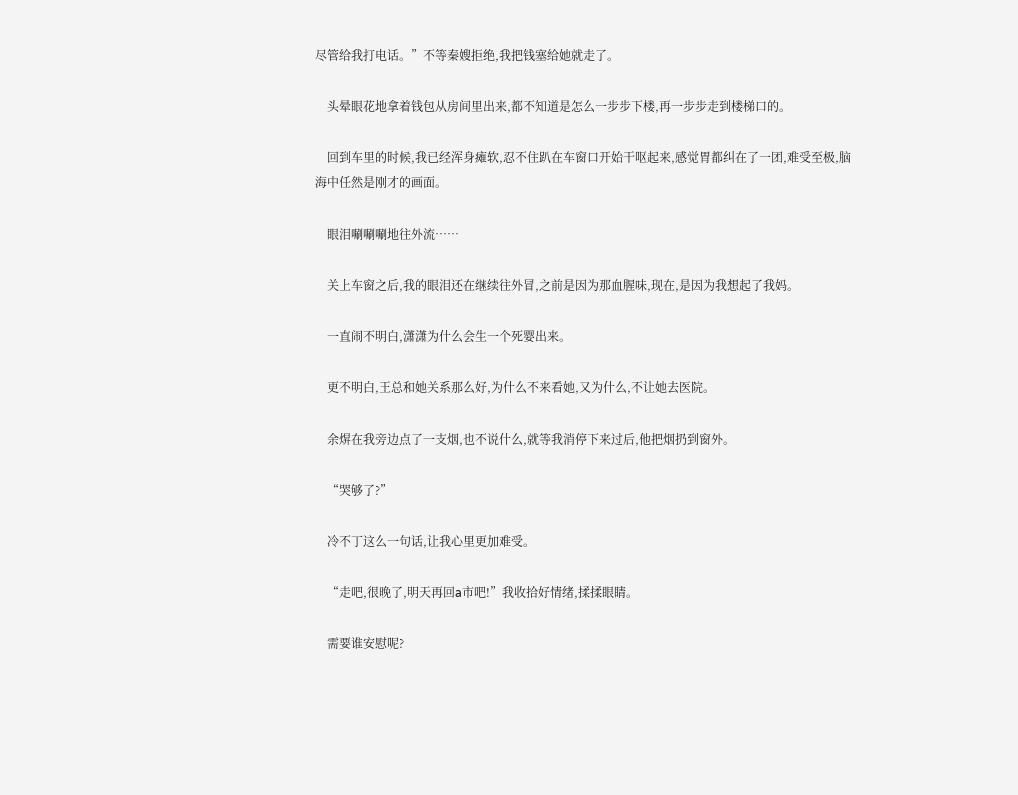尽管给我打电话。”不等秦嫂拒绝,我把钱塞给她就走了。

    头晕眼花地拿着钱包从房间里出来,都不知道是怎么一步步下楼,再一步步走到楼梯口的。

    回到车里的时候,我已经浑身瘫软,忍不住趴在车窗口开始干呕起来,感觉胃都纠在了一团,难受至极,脑海中任然是刚才的画面。

    眼泪唰唰唰地往外流……

    关上车窗之后,我的眼泪还在继续往外冒,之前是因为那血腥味,现在,是因为我想起了我妈。

    一直闹不明白,潇潇为什么会生一个死婴出来。

    更不明白,王总和她关系那么好,为什么不来看她,又为什么,不让她去医院。

    余焺在我旁边点了一支烟,也不说什么,就等我消停下来过后,他把烟扔到窗外。

    “哭够了?”

    冷不丁这么一句话,让我心里更加难受。

    “走吧,很晚了,明天再回a市吧!”我收拾好情绪,揉揉眼睛。

    需要谁安慰呢?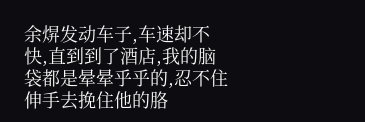余焺发动车子,车速却不快,直到到了酒店,我的脑袋都是晕晕乎乎的,忍不住伸手去挽住他的胳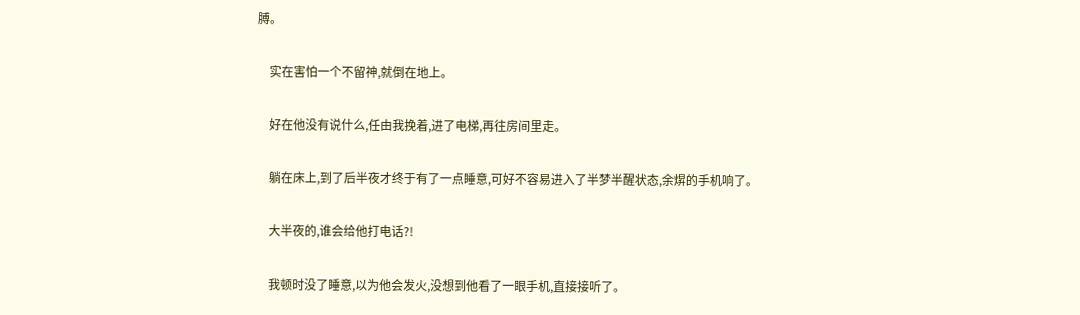膊。

    实在害怕一个不留神,就倒在地上。

    好在他没有说什么,任由我挽着,进了电梯,再往房间里走。

    躺在床上,到了后半夜才终于有了一点睡意,可好不容易进入了半梦半醒状态,余焺的手机响了。

    大半夜的,谁会给他打电话?!

    我顿时没了睡意,以为他会发火,没想到他看了一眼手机,直接接听了。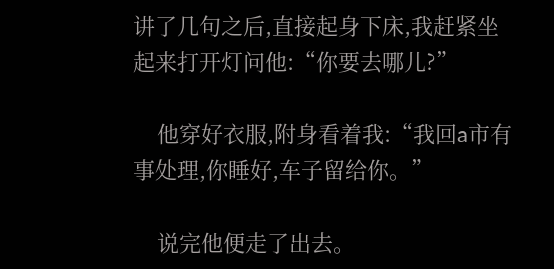讲了几句之后,直接起身下床,我赶紧坐起来打开灯问他:“你要去哪儿?”

    他穿好衣服,附身看着我:“我回a市有事处理,你睡好,车子留给你。”

    说完他便走了出去。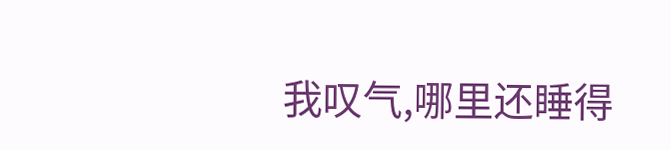我叹气,哪里还睡得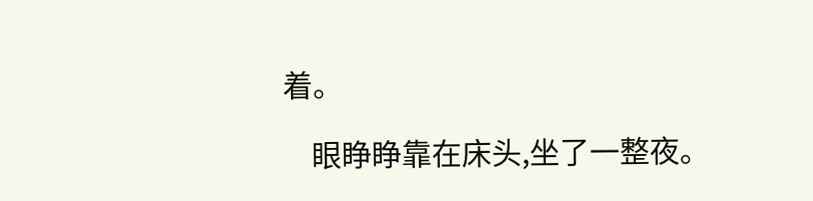着。

    眼睁睁靠在床头,坐了一整夜。